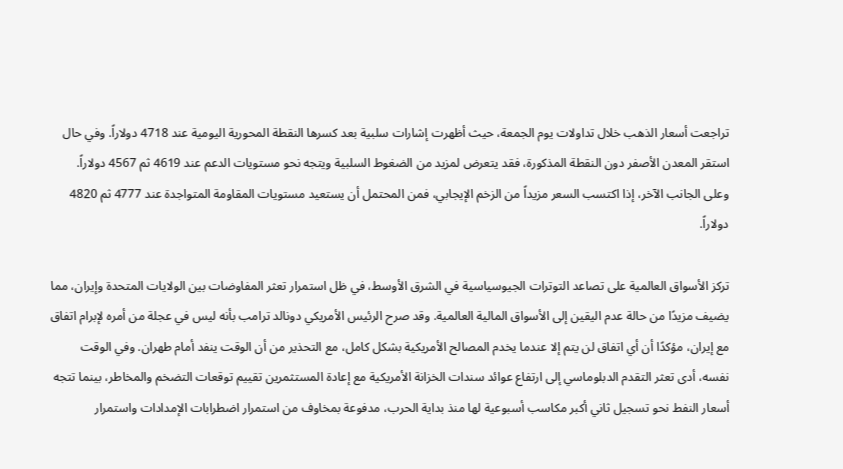تراجعت أسعار الذهب خلال تداولات يوم الجمعة، حيث أظهرت إشارات سلبية بعد كسرها النقطة المحورية اليومية عند 4718 دولاراً. وفي حال استقر المعدن الأصفر دون النقطة المذكورة، فقد يتعرض لمزيد من الضغوط السلبية ويتجه نحو مستويات الدعم عند 4619 ثم 4567 دولاراً. وعلى الجانب الآخر، إذا اكتسب السعر مزيداً من الزخم الإيجابي، فمن المحتمل أن يستعيد مستويات المقاومة المتواجدة عند 4777 ثم 4820 دولاراً.

تركز الأسواق العالمية على تصاعد التوترات الجيوسياسية في الشرق الأوسط، في ظل استمرار تعثر المفاوضات بين الولايات المتحدة وإيران، مما يضيف مزيدًا من حالة عدم اليقين إلى الأسواق المالية العالمية. وقد صرح الرئيس الأمريكي دونالد ترامب بأنه ليس في عجلة من أمره لإبرام اتفاق مع إيران، مؤكدًا أن أي اتفاق لن يتم إلا عندما يخدم المصالح الأمريكية بشكل كامل، مع التحذير من أن الوقت ينفد أمام طهران. وفي الوقت نفسه، أدى تعثر التقدم الدبلوماسي إلى ارتفاع عوائد سندات الخزانة الأمريكية مع إعادة المستثمرين تقييم توقعات التضخم والمخاطر، بينما تتجه أسعار النفط نحو تسجيل ثاني أكبر مكاسب أسبوعية لها منذ بداية الحرب، مدفوعة بمخاوف من استمرار اضطرابات الإمدادات واستمرار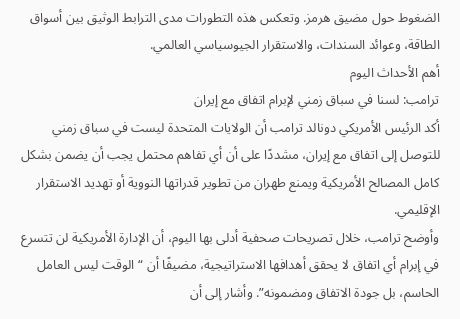الضغوط حول مضيق هرمز. وتعكس هذه التطورات مدى الترابط الوثيق بين أسواق الطاقة، وعوائد السندات، والاستقرار الجيوسياسي العالمي.
أهم الأحداث اليوم
ترامب: لسنا في سباق زمني لإبرام اتفاق مع إيران
أكد الرئيس الأمريكي دونالد ترامب أن الولايات المتحدة ليست في سباق زمني للتوصل إلى اتفاق مع إيران، مشددًا على أن أي تفاهم محتمل يجب أن يضمن بشكل كامل المصالح الأمريكية ويمنع طهران من تطوير قدراتها النووية أو تهديد الاستقرار الإقليمي.
وأوضح ترامب، خلال تصريحات صحفية أدلى بها اليوم، أن الإدارة الأمريكية لن تتسرع في إبرام أي اتفاق لا يحقق أهدافها الاستراتيجية، مضيفًا أن “الوقت ليس العامل الحاسم، بل جودة الاتفاق ومضمونه”. وأشار إلى أن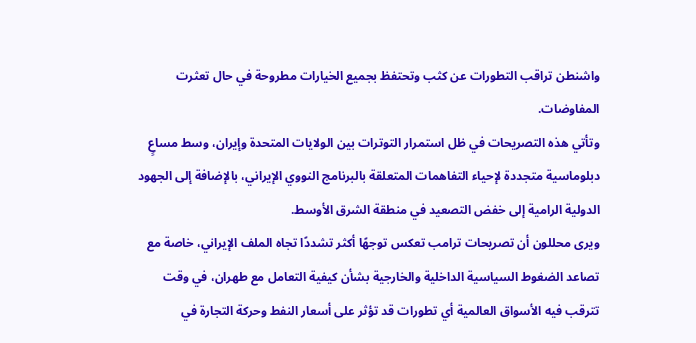واشنطن تراقب التطورات عن كثب وتحتفظ بجميع الخيارات مطروحة في حال تعثرت المفاوضات.
وتأتي هذه التصريحات في ظل استمرار التوترات بين الولايات المتحدة وإيران، وسط مساعٍ دبلوماسية متجددة لإحياء التفاهمات المتعلقة بالبرنامج النووي الإيراني، بالإضافة إلى الجهود الدولية الرامية إلى خفض التصعيد في منطقة الشرق الأوسط.
ويرى محللون أن تصريحات ترامب تعكس توجهًا أكثر تشددًا تجاه الملف الإيراني، خاصة مع تصاعد الضغوط السياسية الداخلية والخارجية بشأن كيفية التعامل مع طهران، في وقت تترقب فيه الأسواق العالمية أي تطورات قد تؤثر على أسعار النفط وحركة التجارة في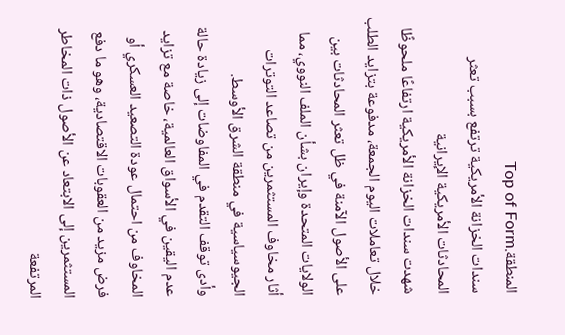المنطقة.Top of Form
سندات الخزانة الأمريكية ترتفع بسبب تعثر المحادثات الأمريكية الإيرانية
شهدت سندات الخزانة الأمريكية ارتفاعًا ملحوظًا خلال تعاملات اليوم الجمعة، مدفوعة بتزايد الطلب على الأصول الآمنة في ظل تعثر المحادثات بين الولايات المتحدة وإيران بشأن الملف النووي، مما أثار مخاوف المستثمرين من تصاعد التوترات الجيوسياسية في منطقة الشرق الأوسط.
وأدى توقف التقدم في المفاوضات إلى زيادة حالة عدم اليقين في الأسواق العالمية، خاصة مع تزايد المخاوف من احتمال عودة التصعيد العسكري أو فرض مزيد من العقوبات الاقتصادية، وهو ما دفع المستثمرين إلى الابتعاد عن الأصول ذات المخاطر المرتفعة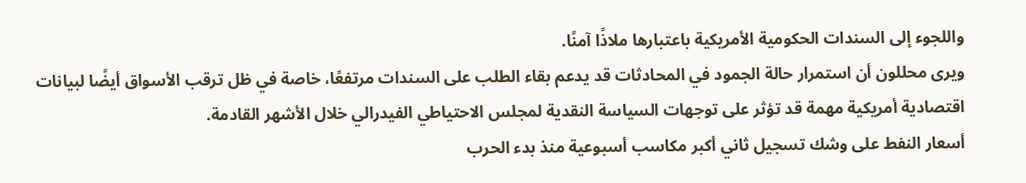واللجوء إلى السندات الحكومية الأمريكية باعتبارها ملاذًا آمنًا.
ويرى محللون أن استمرار حالة الجمود في المحادثات قد يدعم بقاء الطلب على السندات مرتفعًا، خاصة في ظل ترقب الأسواق أيضًا لبيانات اقتصادية أمريكية مهمة قد تؤثر على توجهات السياسة النقدية لمجلس الاحتياطي الفيدرالي خلال الأشهر القادمة.
أسعار النفط على وشك تسجيل ثاني أكبر مكاسب أسبوعية منذ بدء الحرب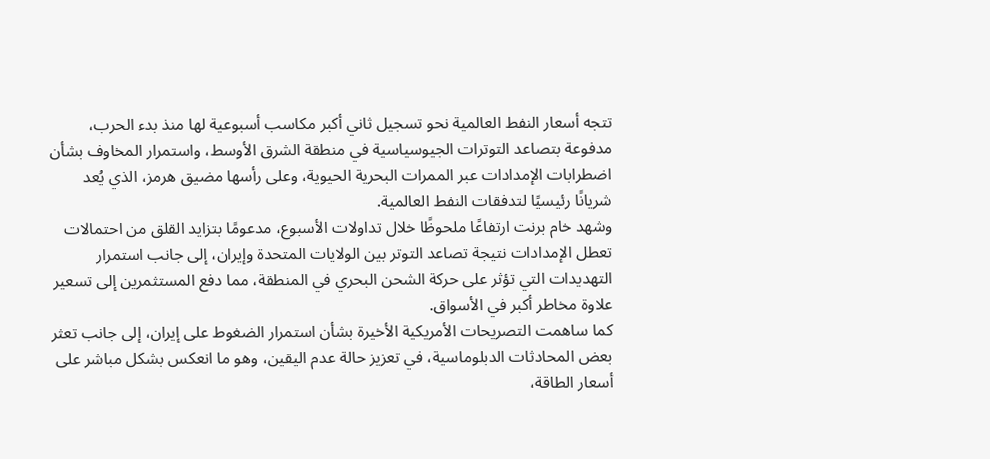تتجه أسعار النفط العالمية نحو تسجيل ثاني أكبر مكاسب أسبوعية لها منذ بدء الحرب، مدفوعة بتصاعد التوترات الجيوسياسية في منطقة الشرق الأوسط، واستمرار المخاوف بشأن اضطرابات الإمدادات عبر الممرات البحرية الحيوية، وعلى رأسها مضيق هرمز، الذي يُعد شريانًا رئيسيًا لتدفقات النفط العالمية.
وشهد خام برنت ارتفاعًا ملحوظًا خلال تداولات الأسبوع، مدعومًا بتزايد القلق من احتمالات تعطل الإمدادات نتيجة تصاعد التوتر بين الولايات المتحدة وإيران، إلى جانب استمرار التهديدات التي تؤثر على حركة الشحن البحري في المنطقة، مما دفع المستثمرين إلى تسعير علاوة مخاطر أكبر في الأسواق.
كما ساهمت التصريحات الأمريكية الأخيرة بشأن استمرار الضغوط على إيران، إلى جانب تعثر بعض المحادثات الدبلوماسية، في تعزيز حالة عدم اليقين، وهو ما انعكس بشكل مباشر على أسعار الطاقة،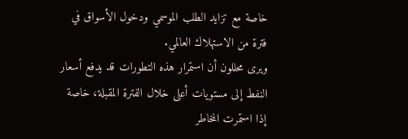خاصة مع تزايد الطلب الموسمي ودخول الأسواق في فترة من الاستهلاك العالمي.
ويرى محللون أن استمرار هذه التطورات قد يدفع أسعار النفط إلى مستويات أعلى خلال الفترة المقبلة، خاصة إذا استمرت المخاطر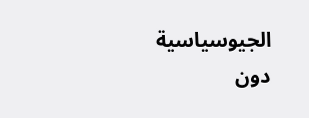الجيوسياسية دون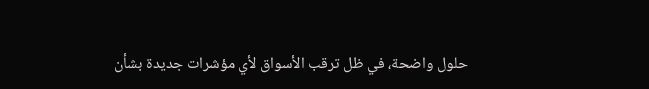حلول واضحة، في ظل ترقب الأسواق لأي مؤشرات جديدة بشأن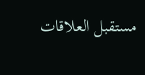مستقبل العلاقات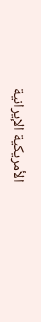الأمريكية الإيرانية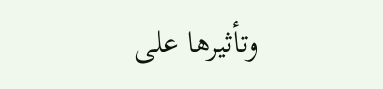وتأثيرها على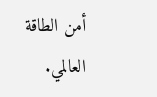أمن الطاقة العالمي.